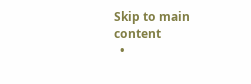Skip to main content
  •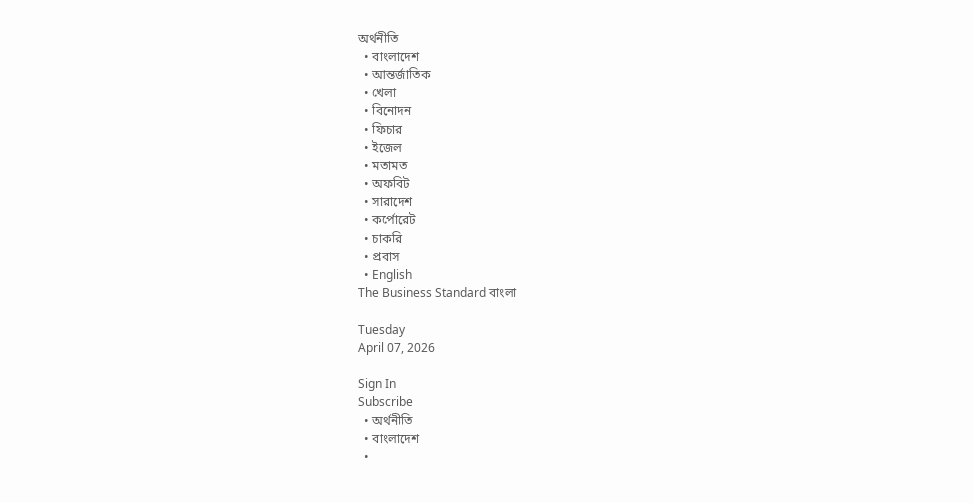অর্থনীতি
  • বাংলাদেশ
  • আন্তর্জাতিক
  • খেলা
  • বিনোদন
  • ফিচার
  • ইজেল
  • মতামত
  • অফবিট
  • সারাদেশ
  • কর্পোরেট
  • চাকরি
  • প্রবাস
  • English
The Business Standard বাংলা

Tuesday
April 07, 2026

Sign In
Subscribe
  • অর্থনীতি
  • বাংলাদেশ
  •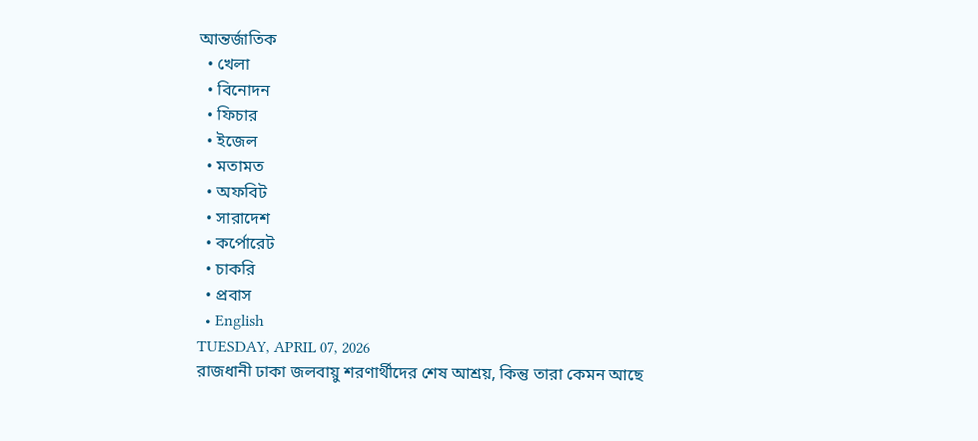আন্তর্জাতিক
  • খেলা
  • বিনোদন
  • ফিচার
  • ইজেল
  • মতামত
  • অফবিট
  • সারাদেশ
  • কর্পোরেট
  • চাকরি
  • প্রবাস
  • English
TUESDAY, APRIL 07, 2026
রাজধানী ঢাকা জলবায়ু শরণার্থীদের শেষ আশ্রয়, কিন্তু তারা কেমন আছে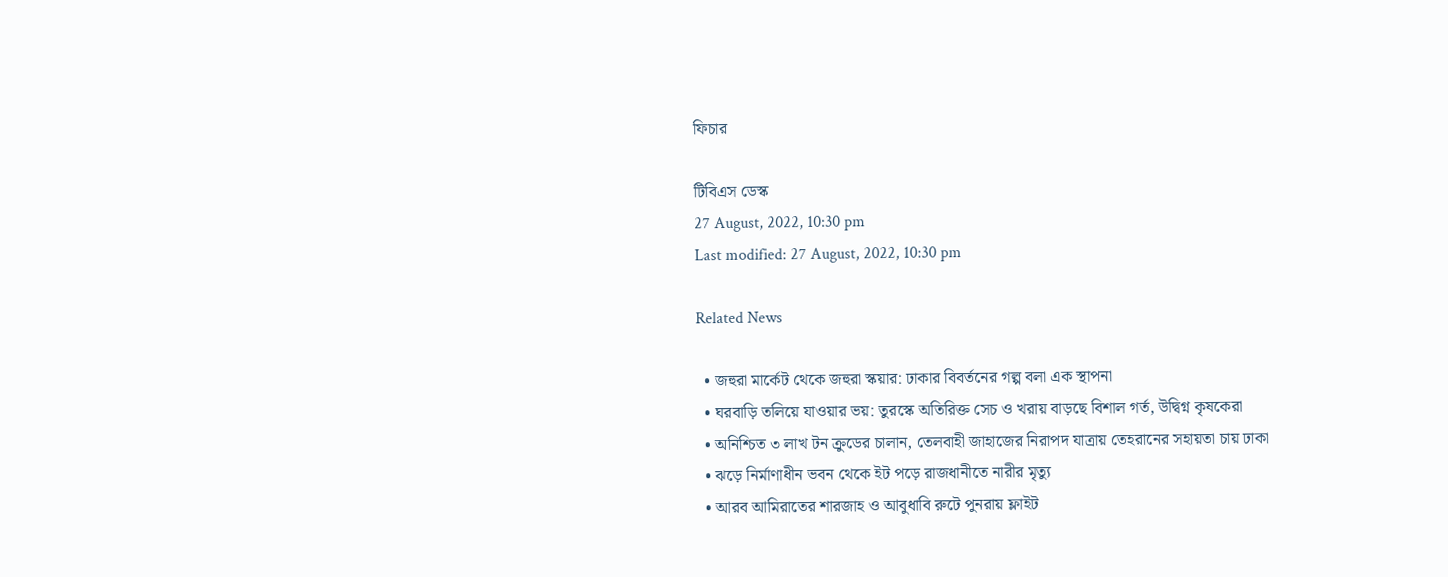ফিচার

টিবিএস ডেস্ক
27 August, 2022, 10:30 pm
Last modified: 27 August, 2022, 10:30 pm

Related News

  • জহুরা মার্কেট থেকে জহুরা স্কয়ার: ঢাকার বিবর্তনের গল্প বলা এক স্থাপনা
  • ঘরবাড়ি তলিয়ে যাওয়ার ভয়: তুরস্কে অতিরিক্ত সেচ ও খরায় বাড়ছে বিশাল গর্ত, উদ্বিগ্ন কৃষকেরা
  • অনিশ্চিত ৩ লাখ টন ক্রুডের চালান, তেলবাহী জাহাজের নিরাপদ যাত্রায় তেহরানের সহায়তা চায় ঢাকা
  • ঝড়ে নির্মাণাধীন ভবন থেকে ইট পড়ে রাজধানীতে নারীর মৃত্যু
  • আরব আমিরাতের শারজাহ ও আবুধাবি রুটে পুনরায় ফ্লাইট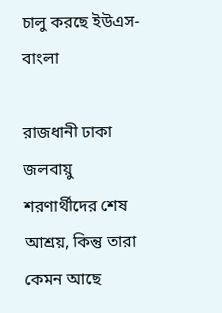চালু করছে ইউএস-বাংলা

রাজধানী ঢাকা জলবায়ু শরণার্থীদের শেষ আশ্রয়, কিন্তু তারা কেমন আছে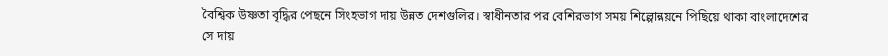বৈশ্বিক উষ্ণতা বৃদ্ধির পেছনে সিংহভাগ দায় উন্নত দেশগুলির। স্বাধীনতার পর বেশিরভাগ সময় শিল্পোন্নয়নে পিছিয়ে থাকা বাংলাদেশের সে দায়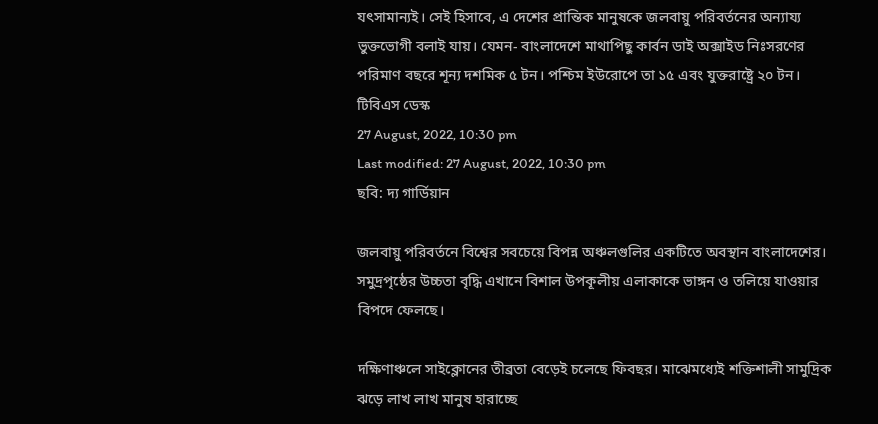যৎসামান্যই। সেই হিসাবে, এ দেশের প্রান্তিক মানুষকে জলবায়ু পরিবর্তনের অন্যায্য ভুক্তভোগী বলাই যায়। যেমন- বাংলাদেশে মাথাপিছু কার্বন ডাই অক্সাইড নিঃসরণের পরিমাণ বছরে শূন্য দশমিক ৫ টন। পশ্চিম ইউরোপে তা ১৫ এবং যুক্তরাষ্ট্রে ২০ টন।
টিবিএস ডেস্ক
27 August, 2022, 10:30 pm
Last modified: 27 August, 2022, 10:30 pm
ছবি: দ্য গার্ডিয়ান

জলবায়ু পরিবর্তনে বিশ্বের সবচেয়ে বিপন্ন অঞ্চলগুলির একটিতে অবস্থান বাংলাদেশের। সমুদ্রপৃষ্ঠের উচ্চতা বৃদ্ধি এখানে বিশাল উপকূলীয় এলাকাকে ভাঙ্গন ও তলিয়ে যাওয়ার বিপদে ফেলছে।

দক্ষিণাঞ্চলে সাইক্লোনের তীব্রতা বেড়েই চলেছে ফিবছর। মাঝেমধ্যেই শক্তিশালী সামুদ্রিক ঝড়ে লাখ লাখ মানুষ হারাচ্ছে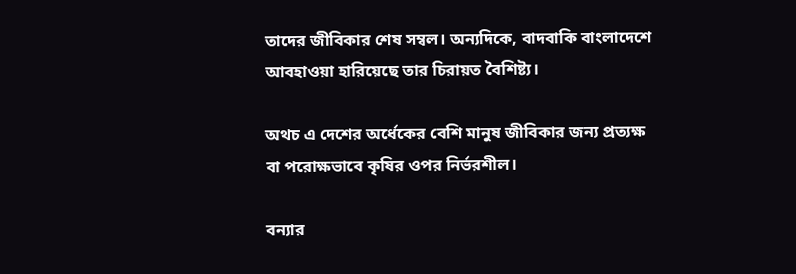তাদের জীবিকার শেষ সম্বল। অন্যদিকে, বাদবাকি বাংলাদেশে আবহাওয়া হারিয়েছে তার চিরায়ত বৈশিষ্ট্য।

অথচ এ দেশের অর্ধেকের বেশি মানুষ জীবিকার জন্য প্রত্যক্ষ বা পরোক্ষভাবে কৃষির ওপর নির্ভরশীল।

বন্যার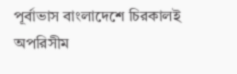পূর্বাভাস বাংলাদেশে চিরকালই অপরিসীম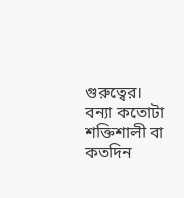গুরুত্বের। বন্যা কতোটা শক্তিশালী বা কতদিন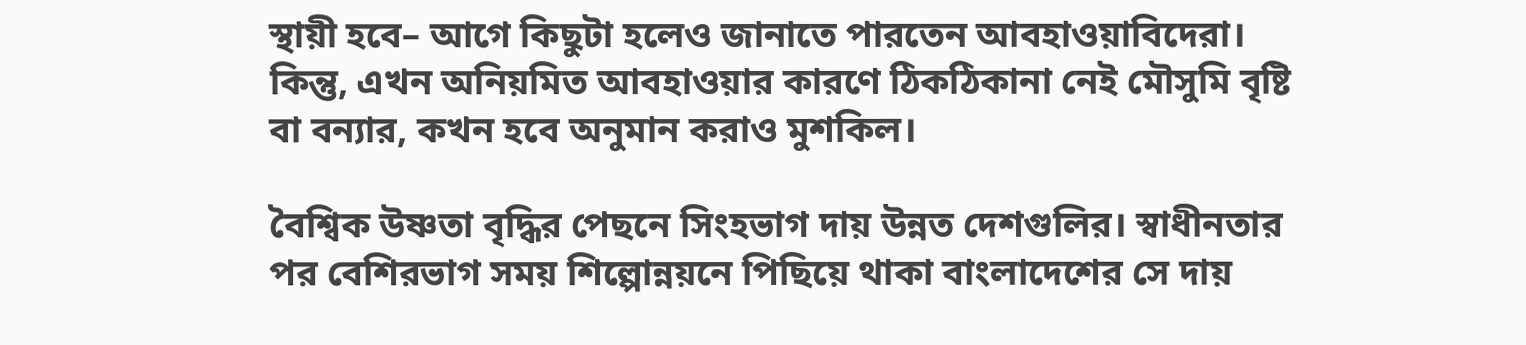স্থায়ী হবে– আগে কিছুটা হলেও জানাতে পারতেন আবহাওয়াবিদেরা। কিন্তু, এখন অনিয়মিত আবহাওয়ার কারণে ঠিকঠিকানা নেই মৌসুমি বৃষ্টি বা বন্যার, কখন হবে অনুমান করাও মুশকিল।

বৈশ্বিক উষ্ণতা বৃদ্ধির পেছনে সিংহভাগ দায় উন্নত দেশগুলির। স্বাধীনতার পর বেশিরভাগ সময় শিল্পোন্নয়নে পিছিয়ে থাকা বাংলাদেশের সে দায়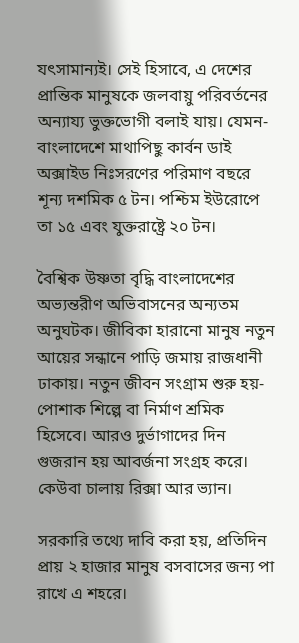যৎসামান্যই। সেই হিসাবে, এ দেশের প্রান্তিক মানুষকে জলবায়ু পরিবর্তনের অন্যায্য ভুক্তভোগী বলাই যায়। যেমন- বাংলাদেশে মাথাপিছু কার্বন ডাই অক্সাইড নিঃসরণের পরিমাণ বছরে শূন্য দশমিক ৫ টন। পশ্চিম ইউরোপে তা ১৫ এবং যুক্তরাষ্ট্রে ২০ টন।

বৈশ্বিক উষ্ণতা বৃদ্ধি বাংলাদেশের অভ্যন্তরীণ অভিবাসনের অন্যতম অনুঘটক। জীবিকা হারানো মানুষ নতুন আয়ের সন্ধানে পাড়ি জমায় রাজধানী ঢাকায়। নতুন জীবন সংগ্রাম শুরু হয়- পোশাক শিল্পে বা নির্মাণ শ্রমিক হিসেবে। আরও দুর্ভাগাদের দিন গুজরান হয় আবর্জনা সংগ্রহ করে। কেউবা চালায় রিক্সা আর ভ্যান।

সরকারি তথ্যে দাবি করা হয়, প্রতিদিন প্রায় ২ হাজার মানুষ বসবাসের জন্য পা রাখে এ শহরে।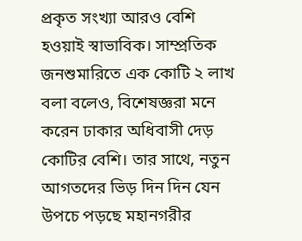প্রকৃত সংখ্যা আরও বেশি হওয়াই স্বাভাবিক। সাম্প্রতিক জনশুমারিতে এক কোটি ২ লাখ বলা বলেও, বিশেষজ্ঞরা মনে করেন ঢাকার অধিবাসী দেড় কোটির বেশি। তার সাথে, নতুন আগতদের ভিড় দিন দিন যেন উপচে পড়ছে মহানগরীর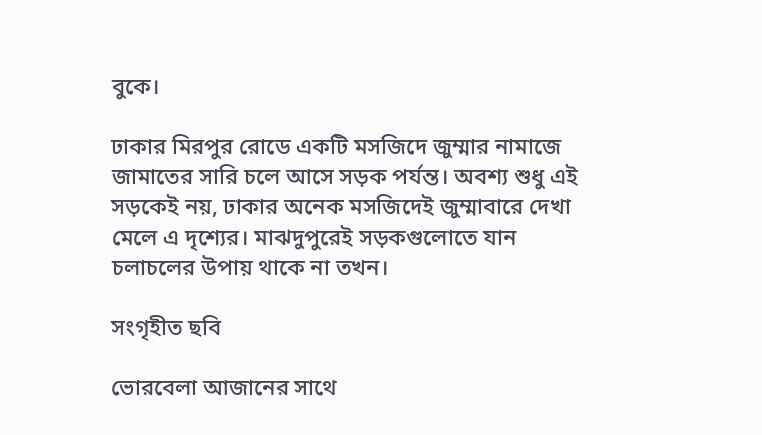বুকে।

ঢাকার মিরপুর রোডে একটি মসজিদে জুম্মার নামাজে জামাতের সারি চলে আসে সড়ক পর্যন্ত। অবশ্য শুধু এই সড়কেই নয়, ঢাকার অনেক মসজিদেই জুম্মাবারে দেখা মেলে এ দৃশ্যের। মাঝদুপুরেই সড়কগুলোতে যান চলাচলের উপায় থাকে না তখন।

সংগৃহীত ছবি

ভোরবেলা আজানের সাথে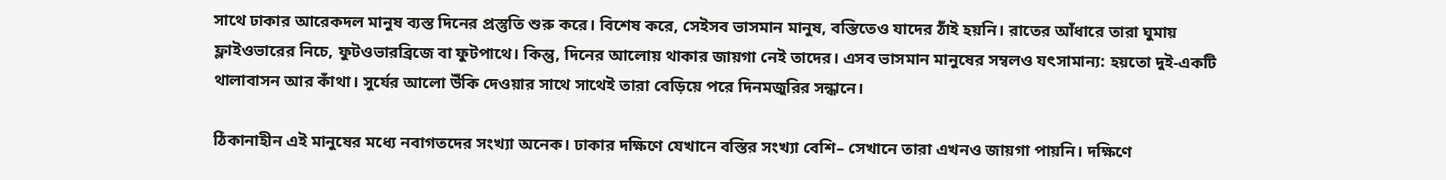সাথে ঢাকার আরেকদল মানুষ ব্যস্ত দিনের প্রস্তুতি শুরু করে। বিশেষ করে, সেইসব ভাসমান মানুষ, বস্তিতেও যাদের ঠাঁই হয়নি। রাতের আঁধারে তারা ঘুমায় ফ্লাইওভারের নিচে, ফুটওভারব্রিজে বা ফুটপাথে। কিন্তু, দিনের আলোয় থাকার জায়গা নেই তাদের। এসব ভাসমান মানুষের সম্বলও যৎসামান্য: হয়তো দুই-একটি থালাবাসন আর কাঁথা। সুর্যের আলো উঁকি দেওয়ার সাথে সাথেই তারা বেড়িয়ে পরে দিনমজুরির সন্ধানে।

ঠিকানাহীন এই মানুষের মধ্যে নবাগতদের সংখ্যা অনেক। ঢাকার দক্ষিণে যেখানে বস্তির সংখ্যা বেশি– সেখানে তারা এখনও জায়গা পায়নি। দক্ষিণে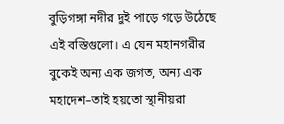বুড়িগঙ্গা নদীর দুই পাড়ে গড়ে উঠেছে এই বস্তিগুলো। এ যেন মহানগরীর বুকেই অন্য এক জগত, অন্য এক মহাদেশ–তাই হয়তো স্থানীয়রা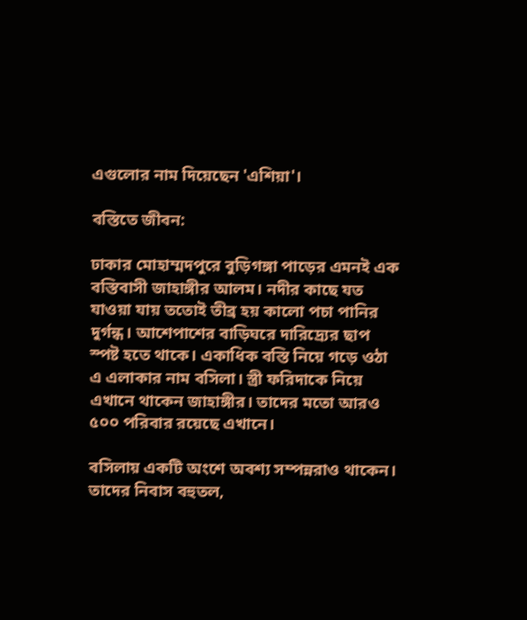এগুলোর নাম দিয়েছেন 'এশিয়া'।

বস্তিতে জীবন:

ঢাকার মোহাম্মদপুরে বুড়িগঙ্গা পাড়ের এমনই এক বস্তিবাসী জাহাঙ্গীর আলম। নদীর কাছে যত যাওয়া যায় ততোই তীব্র হয় কালো পচা পানির দুর্গন্ধ। আশেপাশের বাড়িঘরে দারিদ্র্যের ছাপ স্পষ্ট হতে থাকে। একাধিক বস্তি নিয়ে গড়ে ওঠা এ এলাকার নাম বসিলা। স্ত্রী ফরিদাকে নিয়ে এখানে থাকেন জাহাঙ্গীর। তাদের মতো আরও ৫০০ পরিবার রয়েছে এখানে।

বসিলায় একটি অংশে অবশ্য সম্পন্নরাও থাকেন। তাদের নিবাস বহুতল,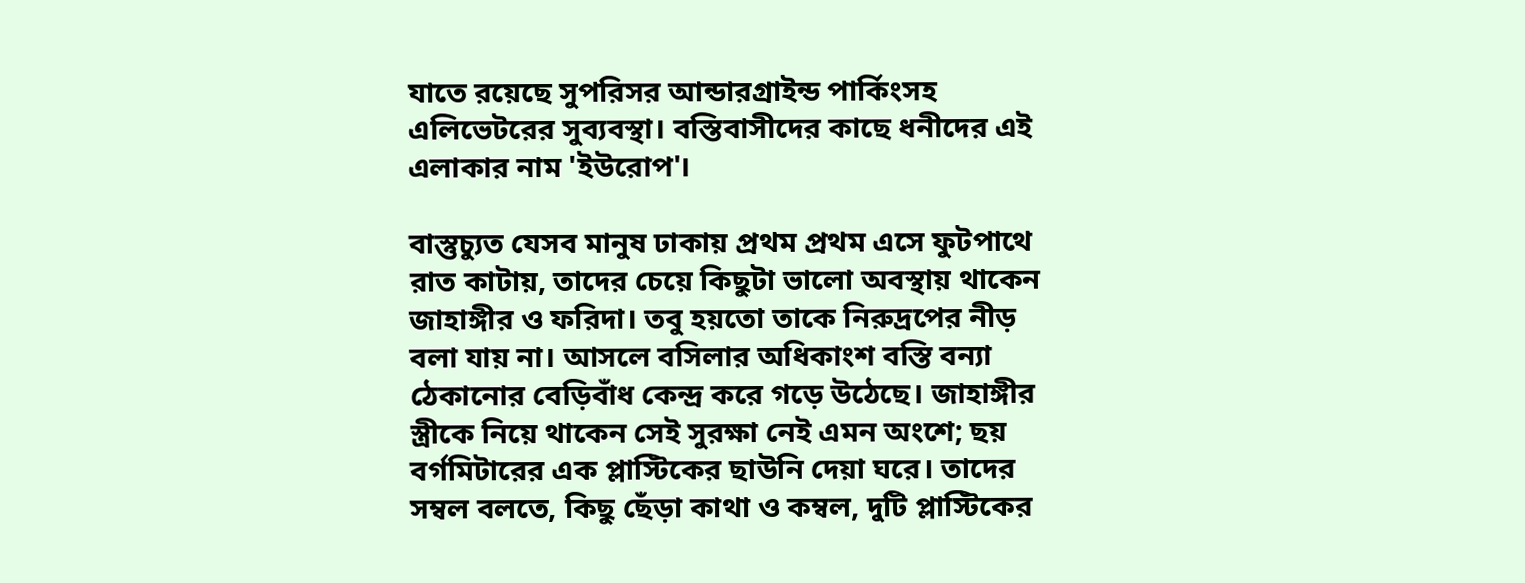যাতে রয়েছে সুপরিসর আন্ডারগ্রাইন্ড পার্কিংসহ এলিভেটরের সুব্যবস্থা। বস্তিবাসীদের কাছে ধনীদের এই এলাকার নাম 'ইউরোপ'।

বাস্তুচ্যুত যেসব মানুষ ঢাকায় প্রথম প্রথম এসে ফুটপাথে রাত কাটায়, তাদের চেয়ে কিছুটা ভালো অবস্থায় থাকেন জাহাঙ্গীর ও ফরিদা। তবু হয়তো তাকে নিরুদ্রপের নীড় বলা যায় না। আসলে বসিলার অধিকাংশ বস্তি বন্যা ঠেকানোর বেড়িবাঁধ কেন্দ্র করে গড়ে উঠেছে। জাহাঙ্গীর স্ত্রীকে নিয়ে থাকেন সেই সুরক্ষা নেই এমন অংশে; ছয় বর্গমিটারের এক প্লাস্টিকের ছাউনি দেয়া ঘরে। তাদের সম্বল বলতে, কিছু ছেঁড়া কাথা ও কম্বল, দুটি প্লাস্টিকের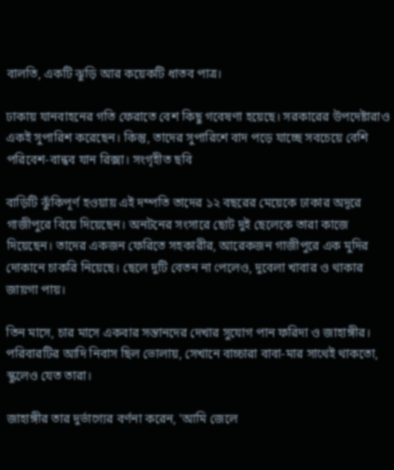বালতি, একটি ঝুড়ি আর কয়েকটি ধাতব পাত্র।

ঢাকায় যানবাহনের গতি ফেরাতে বেশ কিছু গবেষণা হয়েছে। সরকারের উপদেষ্টারাও একই সুপারিশ করেছেন। কিন্তু, তাদের সুপারিশে বাদ পড়ে যাচ্ছে সবচেয়ে বেশি পরিবেশ-বান্ধব যান রিক্সা। সংগৃহীত ছবি

বাড়িটি ঝুঁকিপূর্ণ হওয়ায় এই দম্পতি তাদের ১২ বছরের মেয়েকে ঢাকার অদূরে গাজীপুরে বিয়ে দিয়েছেন। অনটনের সংসারে ছোট দুই ছেলেকে তারা কাজে দিয়েছেন। তাদের একজন ফেরিতে সহকারীর, আরেকজন গাজীপুরে এক মুদির দোকানে চাকরি নিয়েছে। ছেলে দুটি বেতন না পেলেও, দুবেলা খাবার ও থাকার জায়গা পায়।

তিন মাসে, চার মাসে একবার সন্তানদের দেখার সুযোগ পান ফরিদা ও জাহাঙ্গীর। পরিবারটির আদি নিবাস ছিল ভোলায়, সেখানে বাচ্চারা বাবা-মার সাথেই থাকতো, স্কুলেও যেত তারা।

জাহাঙ্গীর তার দুর্ভাগ্যের বর্ণনা করেন, 'আমি জেলে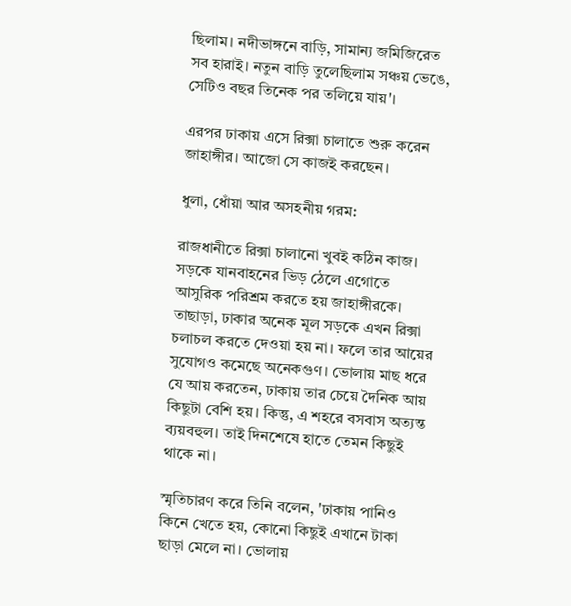ছিলাম। নদীভাঙ্গনে বাড়ি, সামান্য জমিজিরেত সব হারাই। নতুন বাড়ি তুলেছিলাম সঞ্চয় ভেঙে, সেটিও বছর তিনেক পর তলিয়ে যায়'।

এরপর ঢাকায় এসে রিক্সা চালাতে শুরু করেন জাহাঙ্গীর। আজো সে কাজই করছেন।

ধুলা, ধোঁয়া আর অসহনীয় গরম:

রাজধানীতে রিক্সা চালানো খুবই কঠিন কাজ। সড়কে যানবাহনের ভিড় ঠেলে এগোতে আসুরিক পরিশ্রম করতে হয় জাহাঙ্গীরকে। তাছাড়া, ঢাকার অনেক মূল সড়কে এখন রিক্সা চলাচল করতে দেওয়া হয় না। ফলে তার আয়ের সুযোগও কমেছে অনেকগুণ। ভোলায় মাছ ধরে যে আয় করতেন, ঢাকায় তার চেয়ে দৈনিক আয় কিছুটা বেশি হয়। কিন্তু, এ শহরে বসবাস অত্যন্ত ব্যয়বহুল। তাই দিনশেষে হাতে তেমন কিছুই থাকে না।

স্মৃতিচারণ করে তিনি বলেন, 'ঢাকায় পানিও কিনে খেতে হয়, কোনো কিছুই এখানে টাকা ছাড়া মেলে না। ভোলায়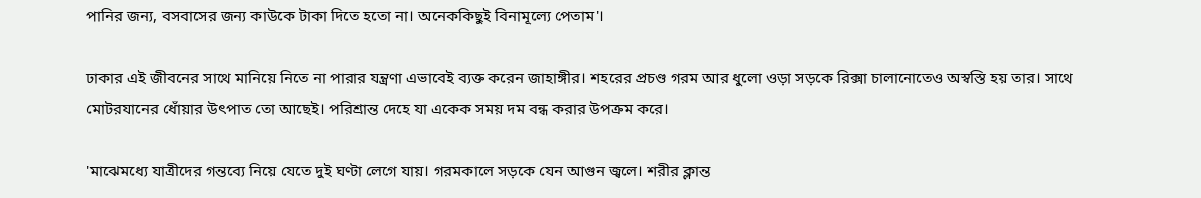পানির জন্য, বসবাসের জন্য কাউকে টাকা দিতে হতো না। অনেককিছুই বিনামূল্যে পেতাম'।

ঢাকার এই জীবনের সাথে মানিয়ে নিতে না পারার যন্ত্রণা এভাবেই ব্যক্ত করেন জাহাঙ্গীর। শহরের প্রচণ্ড গরম আর ধুলো ওড়া সড়কে রিক্সা চালানোতেও অস্বস্তি হয় তার। সাথে মোটরযানের ধোঁয়ার উৎপাত তো আছেই। পরিশ্রান্ত দেহে যা একেক সময় দম বন্ধ করার উপক্রম করে।

'মাঝেমধ্যে যাত্রীদের গন্তব্যে নিয়ে যেতে দুই ঘণ্টা লেগে যায়। গরমকালে সড়কে যেন আগুন জ্বলে। শরীর ক্লান্ত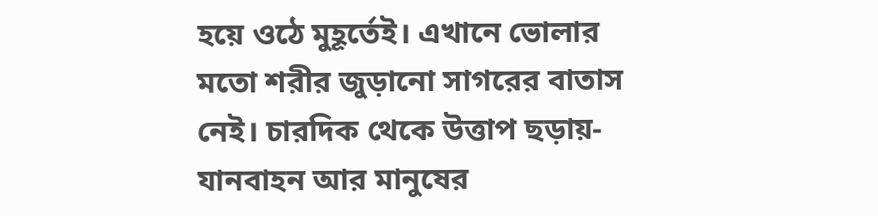হয়ে ওঠে মুহূর্তেই। এখানে ভোলার মতো শরীর জুড়ানো সাগরের বাতাস নেই। চারদিক থেকে উত্তাপ ছড়ায়- যানবাহন আর মানুষের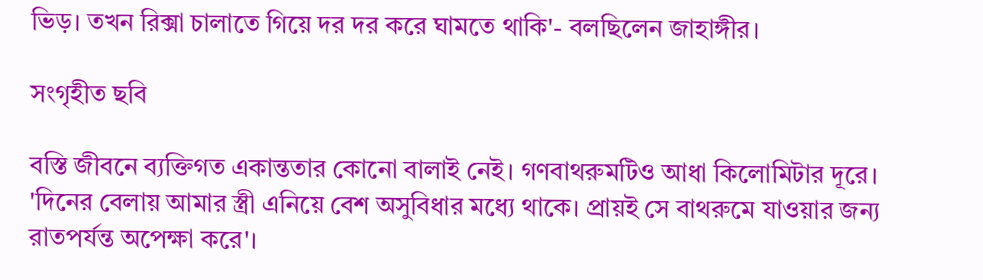ভিড়। তখন রিক্সা চালাতে গিয়ে দর দর করে ঘামতে থাকি'- বলছিলেন জাহাঙ্গীর।

সংগৃহীত ছবি

বস্তি জীবনে ব্যক্তিগত একান্ততার কোনো বালাই নেই। গণবাথরুমটিও আধা কিলোমিটার দূরে। 'দিনের বেলায় আমার স্ত্রী এনিয়ে বেশ অসুবিধার মধ্যে থাকে। প্রায়ই সে বাথরুমে যাওয়ার জন্য রাতপর্যন্ত অপেক্ষা করে'।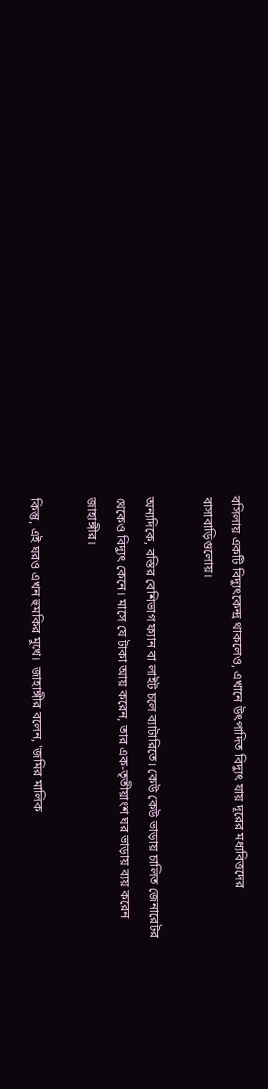বসিলায় একটি বিদ্যুৎকেন্দ্র থাকলেও, এখানে উৎপাদিত বিদ্যুৎ যায় দূরের মধ্যবিত্তদের বাসাবাড়িগুলোয়।

অন্যদিকে, বস্তির বেশিভাগ ফ্যান বা লাইট চলে ব্যাটারিতে। কেউ কেউ ভাড়ায় চালিত জেনারেটর থেকেও বিদ্যুৎ কেনে। মাসে যে টাকা আয় করেন, তার এক-তৃতীয়াংশ ঘর ভাড়ায় ব্যয় করেন জাহাঙ্গীর।

কিন্তু, এই ঘরও এখন হুমকির মুখে।  জাহাঙ্গীর বলেন, 'জমির মালিক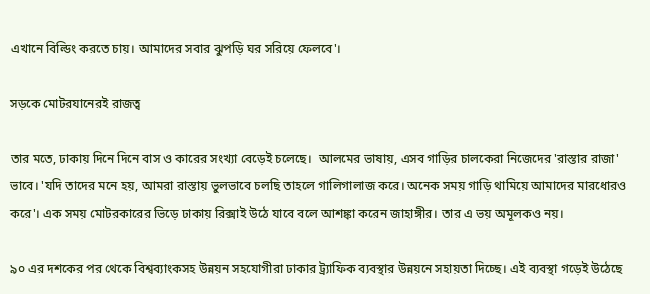এখানে বিল্ডিং করতে চায়। আমাদের সবার ঝুপড়ি ঘর সরিয়ে ফেলবে'।

সড়কে মোটরযানেরই রাজত্ব

তার মতে, ঢাকায় দিনে দিনে বাস ও কারের সংখ্যা বেড়েই চলেছে।  আলমের ভাষায়, এসব গাড়ির চালকেরা নিজেদের 'রাস্তার রাজা' ভাবে। 'যদি তাদের মনে হয়, আমরা রাস্তায় ভুলভাবে চলছি তাহলে গালিগালাজ করে। অনেক সময় গাড়ি থামিয়ে আমাদের মারধোরও করে'। এক সময় মোটরকারের ভিড়ে ঢাকায় রিক্সাই উঠে যাবে বলে আশঙ্কা করেন জাহাঙ্গীর। তার এ ভয় অমূলকও নয়।

৯০ এর দশকের পর থেকে বিশ্বব্যাংকসহ উন্নয়ন সহযোগীরা ঢাকার ট্র্যাফিক ব্যবস্থার উন্নয়নে সহায়তা দিচ্ছে। এই ব্যবস্থা গড়েই উঠেছে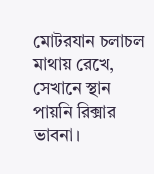মোটরযান চলাচল মাথায় রেখে, সেখানে স্থান পায়নি রিক্সার ভাবনা।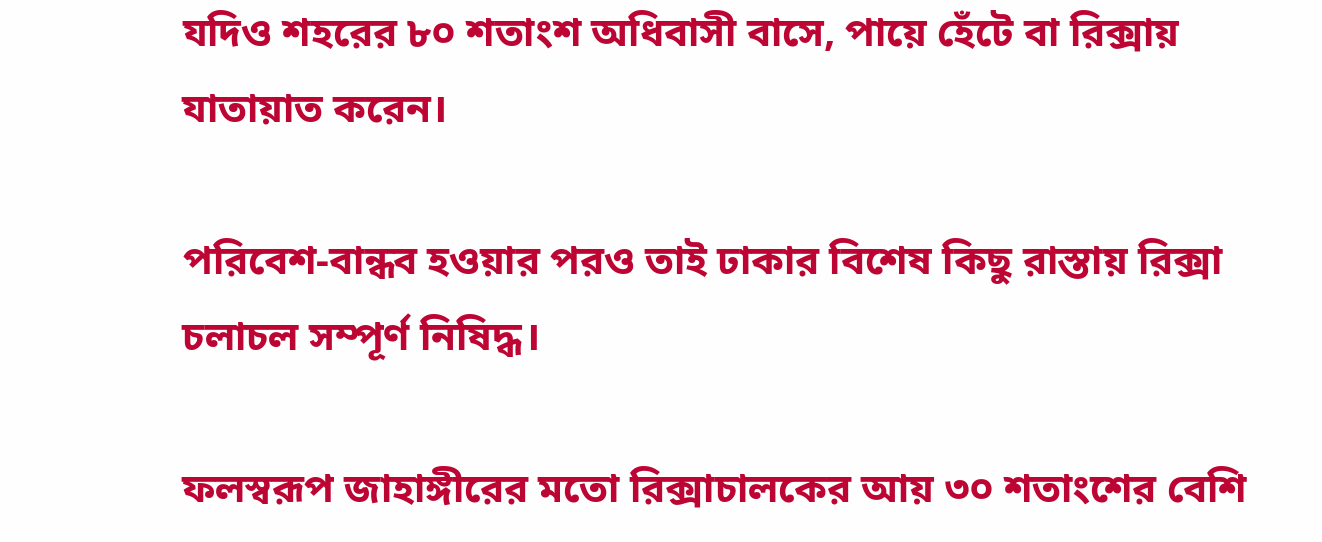যদিও শহরের ৮০ শতাংশ অধিবাসী বাসে, পায়ে হেঁটে বা রিক্সায় যাতায়াত করেন।

পরিবেশ-বান্ধব হওয়ার পরও তাই ঢাকার বিশেষ কিছু রাস্তায় রিক্সা চলাচল সম্পূর্ণ নিষিদ্ধ।

ফলস্বরূপ জাহাঙ্গীরের মতো রিক্সাচালকের আয় ৩০ শতাংশের বেশি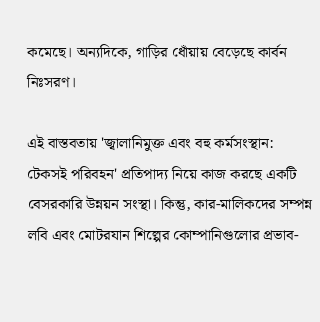কমেছে। অন্যদিকে, গাড়ির ধোঁয়ায় বেড়েছে কার্বন নিঃসরণ।

এই বাস্তবতায় 'জ্বালানিমুক্ত এবং বহু কর্মসংস্থান: টেকসই পরিবহন' প্রতিপাদ্য নিয়ে কাজ করছে একটি বেসরকারি উন্নয়ন সংস্থা। কিন্তু, কার-মালিকদের সম্পন্ন লবি এবং মোটরযান শিল্পের কোম্পানিগুলোর প্রভাব-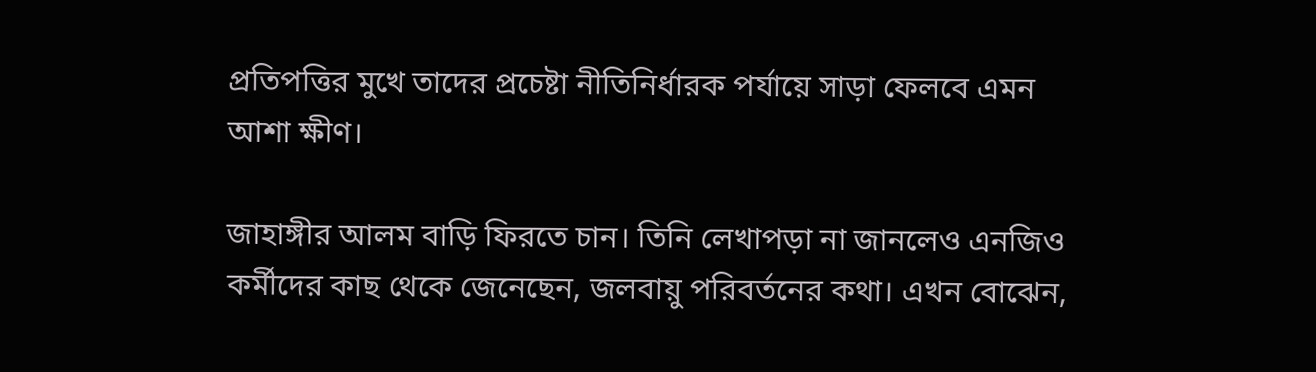প্রতিপত্তির মুখে তাদের প্রচেষ্টা নীতিনির্ধারক পর্যায়ে সাড়া ফেলবে এমন আশা ক্ষীণ।

জাহাঙ্গীর আলম বাড়ি ফিরতে চান। তিনি লেখাপড়া না জানলেও এনজিও কর্মীদের কাছ থেকে জেনেছেন, জলবায়ু পরিবর্তনের কথা। এখন বোঝেন,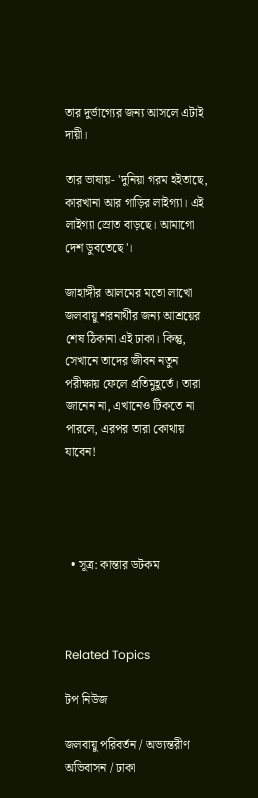তার দুর্ভাগ্যের জন্য আসলে এটাই দায়ী।

তার ভাষায়- 'দুনিয়া গরম হইতাছে, কারখানা আর গাড়ির লাইগ্যা। এই লাইগ্যা স্রোত বাড়ছে। আমাগো দেশ ডুবতেছে'।

জাহাঙ্গীর আলমের মতো লাখো জলবায়ু শরনার্থীর জন্য আশ্রয়ের শেষ ঠিকানা এই ঢাকা। কিন্তু, সেখানে তাদের জীবন নতুন পরীক্ষায় ফেলে প্রতিমুহূর্তে। তারা জানেন না, এখানেও টিকতে না পারলে, এরপর তারা কোথায় যাবেন!




  • সূত্র: কান্তার ডটকম



Related Topics

টপ নিউজ

জলবায়ু পরিবর্তন / অভ্যন্তরীণ অভিবাসন / ঢাকা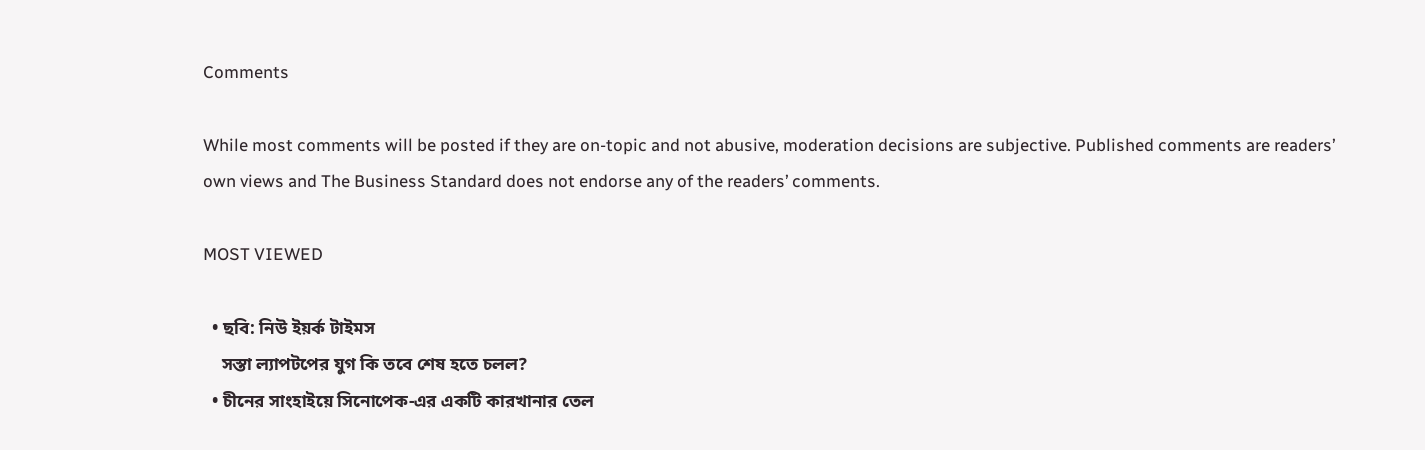Comments

While most comments will be posted if they are on-topic and not abusive, moderation decisions are subjective. Published comments are readers’ own views and The Business Standard does not endorse any of the readers’ comments.

MOST VIEWED

  • ছবি: নিউ ইয়র্ক টাইমস
    সস্তা ল্যাপটপের যুগ কি তবে শেষ হতে চলল?
  • চীনের সাংহাইয়ে সিনোপেক-এর একটি কারখানার তেল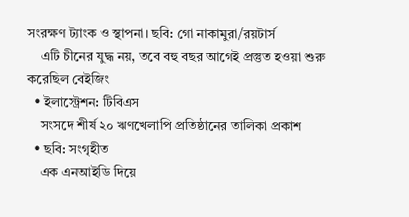সংরক্ষণ ট্যাংক ও স্থাপনা। ছবি: গো নাকামুরা/রয়টার্স
    এটি চীনের যুদ্ধ নয়, তবে বহু বছর আগেই প্রস্তুত হওয়া শুরু করেছিল বেইজিং
  • ইলাস্ট্রেশন: টিবিএস
    সংসদে শীর্ষ ২০ ‍ঋণখেলাপি প্রতিষ্ঠানের তালিকা প্রকাশ
  • ছবি: সংগৃহীত
    এক এনআইডি দিয়ে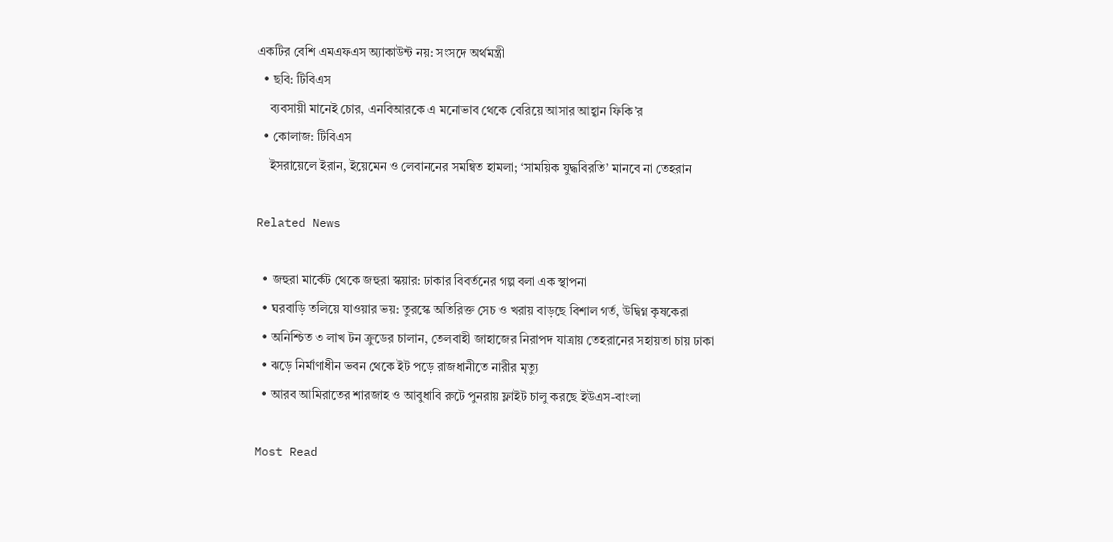একটির বেশি এমএফএস অ্যাকাউন্ট নয়: সংসদে অর্থমন্ত্রী
  • ছবি: টিবিএস
    ব্যবসায়ী মানেই চোর, এনবিআরকে এ মনোভাব থেকে বেরিয়ে আসার আহ্বান ফিকি’র
  • কোলাজ: টিবিএস
    ইসরায়েলে ইরান, ইয়েমেন ও লেবাননের সমন্বিত হামলা; ‘সাময়িক যুদ্ধবিরতি’ মানবে না তেহরান

Related News

  • জহুরা মার্কেট থেকে জহুরা স্কয়ার: ঢাকার বিবর্তনের গল্প বলা এক স্থাপনা
  • ঘরবাড়ি তলিয়ে যাওয়ার ভয়: তুরস্কে অতিরিক্ত সেচ ও খরায় বাড়ছে বিশাল গর্ত, উদ্বিগ্ন কৃষকেরা
  • অনিশ্চিত ৩ লাখ টন ক্রুডের চালান, তেলবাহী জাহাজের নিরাপদ যাত্রায় তেহরানের সহায়তা চায় ঢাকা
  • ঝড়ে নির্মাণাধীন ভবন থেকে ইট পড়ে রাজধানীতে নারীর মৃত্যু
  • আরব আমিরাতের শারজাহ ও আবুধাবি রুটে পুনরায় ফ্লাইট চালু করছে ইউএস-বাংলা

Most Read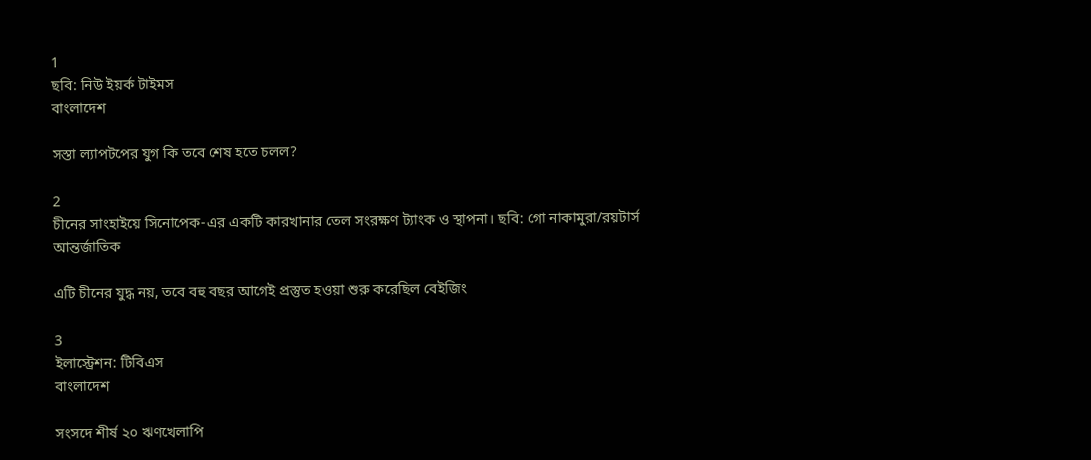1
ছবি: নিউ ইয়র্ক টাইমস
বাংলাদেশ

সস্তা ল্যাপটপের যুগ কি তবে শেষ হতে চলল?

2
চীনের সাংহাইয়ে সিনোপেক-এর একটি কারখানার তেল সংরক্ষণ ট্যাংক ও স্থাপনা। ছবি: গো নাকামুরা/রয়টার্স
আন্তর্জাতিক

এটি চীনের যুদ্ধ নয়, তবে বহু বছর আগেই প্রস্তুত হওয়া শুরু করেছিল বেইজিং

3
ইলাস্ট্রেশন: টিবিএস
বাংলাদেশ

সংসদে শীর্ষ ২০ ‍ঋণখেলাপি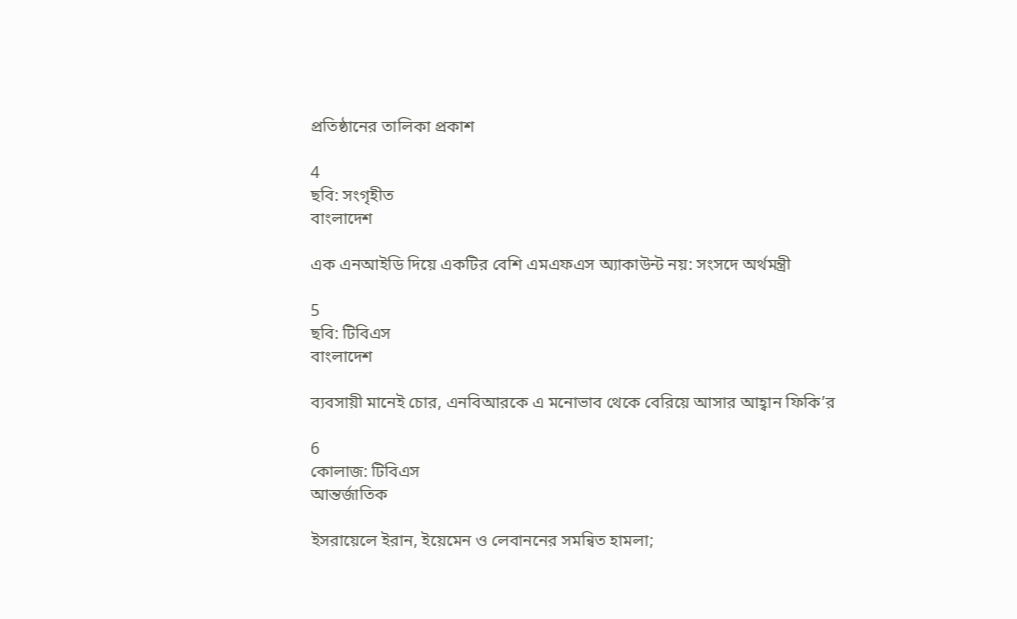প্রতিষ্ঠানের তালিকা প্রকাশ

4
ছবি: সংগৃহীত
বাংলাদেশ

এক এনআইডি দিয়ে একটির বেশি এমএফএস অ্যাকাউন্ট নয়: সংসদে অর্থমন্ত্রী

5
ছবি: টিবিএস
বাংলাদেশ

ব্যবসায়ী মানেই চোর, এনবিআরকে এ মনোভাব থেকে বেরিয়ে আসার আহ্বান ফিকি’র

6
কোলাজ: টিবিএস
আন্তর্জাতিক

ইসরায়েলে ইরান, ইয়েমেন ও লেবাননের সমন্বিত হামলা;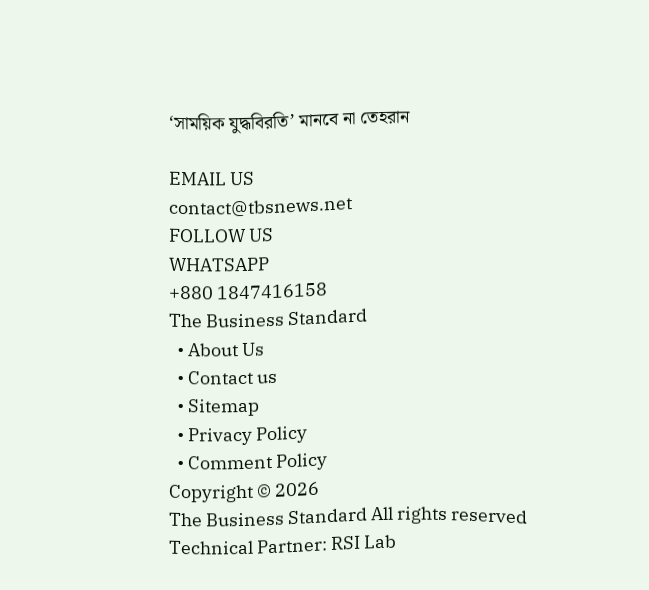‘সাময়িক যুদ্ধবিরতি’ মানবে না তেহরান

EMAIL US
contact@tbsnews.net
FOLLOW US
WHATSAPP
+880 1847416158
The Business Standard
  • About Us
  • Contact us
  • Sitemap
  • Privacy Policy
  • Comment Policy
Copyright © 2026
The Business Standard All rights reserved
Technical Partner: RSI Lab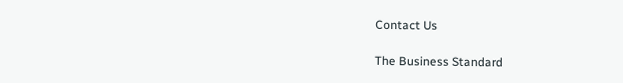Contact Us

The Business Standard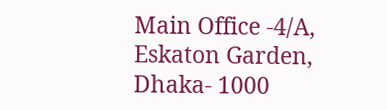Main Office -4/A, Eskaton Garden, Dhaka- 1000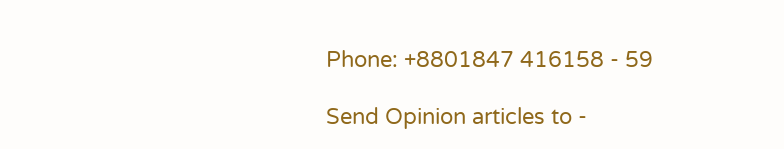Phone: +8801847 416158 - 59

Send Opinion articles to -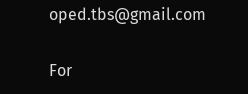oped.tbs@gmail.com

For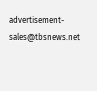advertisement- sales@tbsnews.net